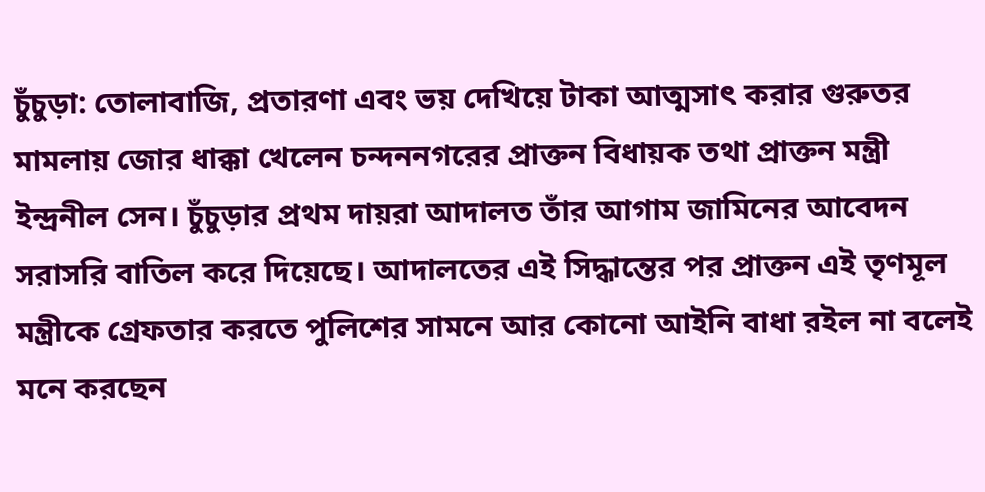চুঁচুড়া: তোলাবাজি, প্রতারণা এবং ভয় দেখিয়ে টাকা আত্মসাৎ করার গুরুতর মামলায় জোর ধাক্কা খেলেন চন্দননগরের প্রাক্তন বিধায়ক তথা প্রাক্তন মন্ত্রী ইন্দ্রনীল সেন। চুঁচুড়ার প্রথম দায়রা আদালত তাঁর আগাম জামিনের আবেদন সরাসরি বাতিল করে দিয়েছে। আদালতের এই সিদ্ধান্তের পর প্রাক্তন এই তৃণমূল মন্ত্রীকে গ্রেফতার করতে পুলিশের সামনে আর কোনো আইনি বাধা রইল না বলেই মনে করছেন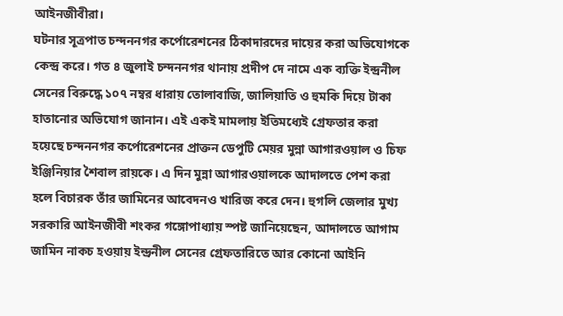আইনজীবীরা।
ঘটনার সূত্রপাত চন্দননগর কর্পোরেশনের ঠিকাদারদের দায়ের করা অভিযোগকে কেন্দ্র করে। গত ৪ জুলাই চন্দননগর থানায় প্রদীপ দে নামে এক ব্যক্তি ইন্দ্রনীল সেনের বিরুদ্ধে ১০৭ নম্বর ধারায় তোলাবাজি, জালিয়াতি ও হুমকি দিয়ে টাকা হাতানোর অভিযোগ জানান। এই একই মামলায় ইতিমধ্যেই গ্রেফতার করা হয়েছে চন্দননগর কর্পোরেশনের প্রাক্তন ডেপুটি মেয়র মুন্না আগারওয়াল ও চিফ ইঞ্জিনিয়ার শৈবাল রায়কে। এ দিন মুন্না আগারওয়ালকে আদালতে পেশ করা হলে বিচারক তাঁর জামিনের আবেদনও খারিজ করে দেন। হুগলি জেলার মুখ্য সরকারি আইনজীবী শংকর গঙ্গোপাধ্যায় স্পষ্ট জানিয়েছেন, আদালতে আগাম জামিন নাকচ হওয়ায় ইন্দ্রনীল সেনের গ্রেফতারিতে আর কোনো আইনি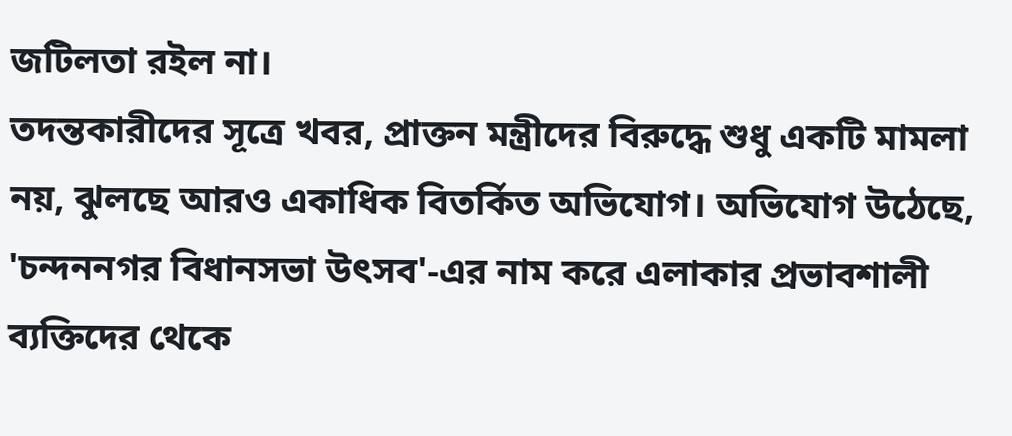জটিলতা রইল না।
তদন্তকারীদের সূত্রে খবর, প্রাক্তন মন্ত্রীদের বিরুদ্ধে শুধু একটি মামলা নয়, ঝুলছে আরও একাধিক বিতর্কিত অভিযোগ। অভিযোগ উঠেছে, 'চন্দননগর বিধানসভা উৎসব'-এর নাম করে এলাকার প্রভাবশালী ব্যক্তিদের থেকে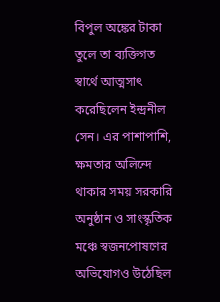বিপুল অঙ্কের টাকা তুলে তা ব্যক্তিগত স্বার্থে আত্মসাৎ করেছিলেন ইন্দ্রনীল সেন। এর পাশাপাশি, ক্ষমতার অলিন্দে থাকার সময় সরকারি অনুষ্ঠান ও সাংস্কৃতিক মঞ্চে স্বজনপোষণের অভিযোগও উঠেছিল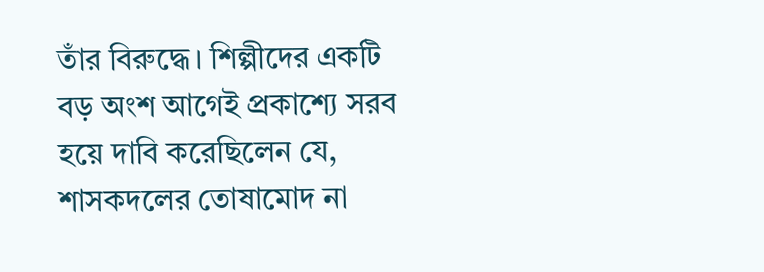তাঁর বিরুদ্ধে। শিল্পীদের একটি বড় অংশ আগেই প্রকাশ্যে সরব হয়ে দাবি করেছিলেন যে, শাসকদলের তোষামোদ না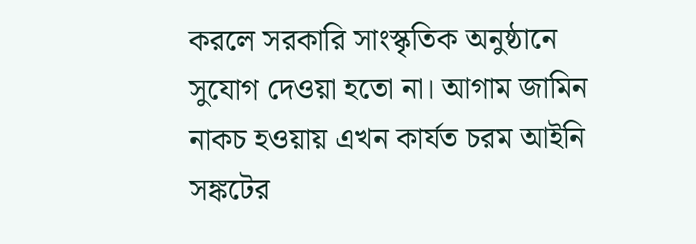করলে সরকারি সাংস্কৃতিক অনুষ্ঠানে সুযোগ দেওয়া হতো না। আগাম জামিন নাকচ হওয়ায় এখন কার্যত চরম আইনি সঙ্কটের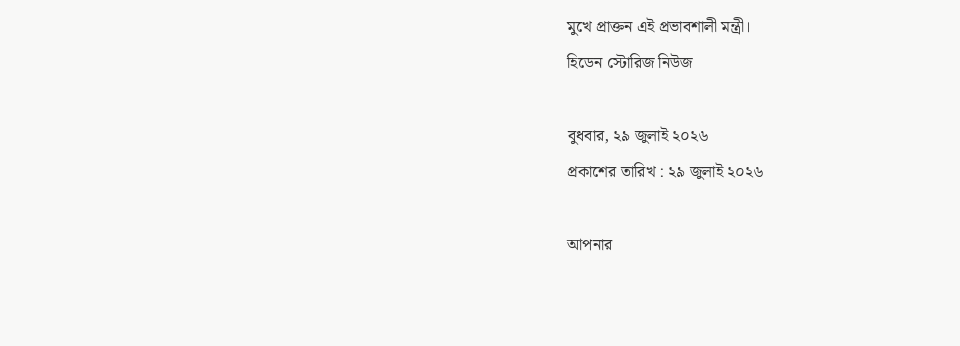মুখে প্রাক্তন এই প্রভাবশালী মন্ত্রী।
হিডেন স্টোরিজ নিউজ

বুধবার, ২৯ জুলাই ২০২৬
প্রকাশের তারিখ : ২৯ জুলাই ২০২৬

আপনার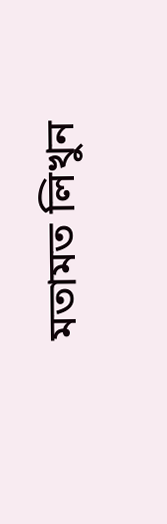মতামত লিখুন